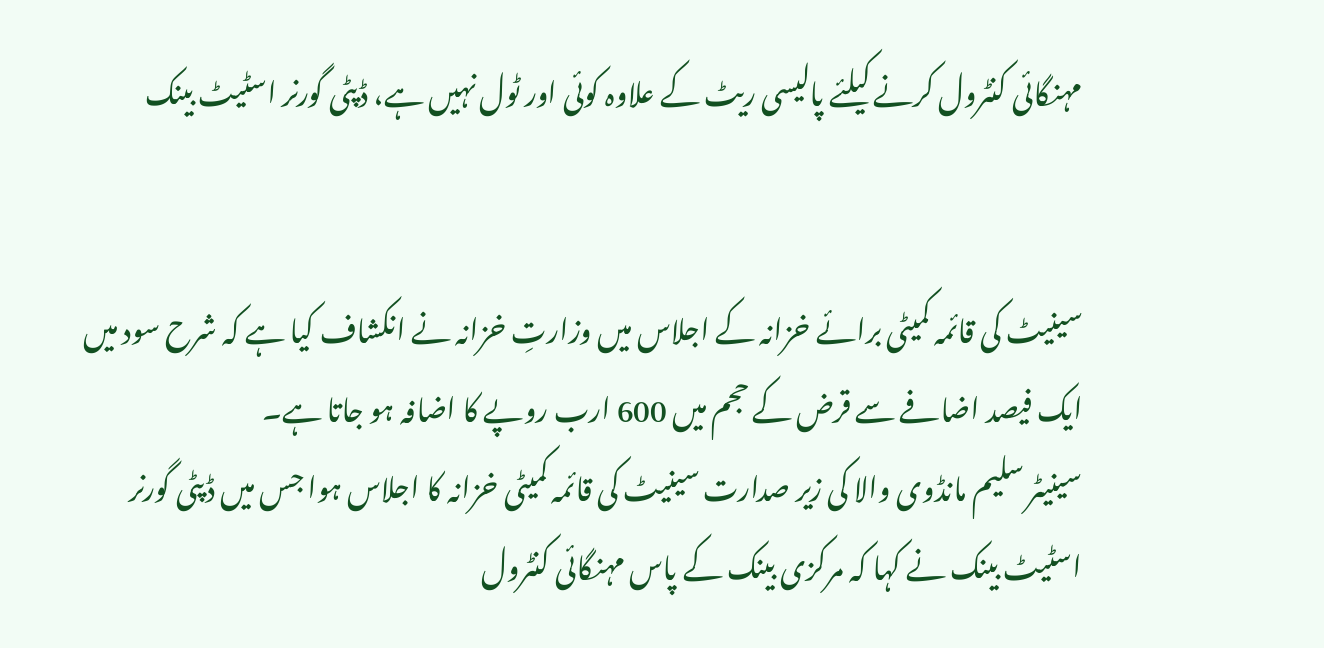مہنگائی کنٹرول کرنے کیلئے پالیسی ریٹ کے علاوہ کوئی اور ٹول نہیں ہے، ڈپٹی گورنر اسٹیٹ بینک


سینیٹ کی قائمہ کمیٹی برائے خزانہ کے اجلاس میں وزارتِ خزانہ نے انکشاف کیا ہے کہ شرح سود میں ایک فیصد اضافے سے قرض کے حجم میں 600 ارب روپے کا اضافہ ہو جاتا ہے۔
سینیٹر سلیم مانڈوی والا کی زیر صدارت سینیٹ کی قائمہ کمیٹی خزانہ کا اجلاس ہوا جس میں ڈپٹی گورنر اسٹیٹ بینک نے کہا کہ مرکزی بینک کے پاس مہنگائی کنٹرول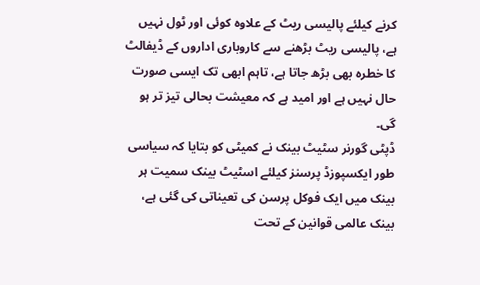کرنے کیلئے پالیسی ریٹ کے علاوہ کوئی اور ٹول نہیں ہے، پالیسی ریٹ بڑھنے سے کاروباری اداروں کے ڈیفالٹ کا خطرہ بھی بڑھ جاتا ہے، تاہم ابھی تک ایسی صورت حال نہیں ہے اور امید ہے کہ معیشت بحالی تیز تر ہو گی۔
ڈپٹی گورنر سٹیٹ بینک نے کمیٹی کو بتایا کہ سیاسی طور ایکسپوزڈ پرسنز کیلئے اسٹیٹ بینک سمیت ہر بینک میں ایک فوکل پرسن کی تعیناتی کی گئی ہے، بینک عالمی قوانین کے تحت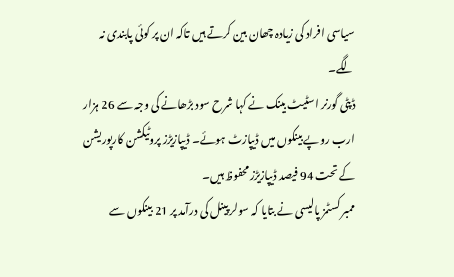سیاسی افراد کی زیادہ چھان بین کرتے ہیں تاکہ ان پر کوئی پابندی نہ لگے۔
ڈپٹی گورنر اسٹیٹ بینک نے کہا شرح سود بڑھانے کی وجہ سے 26 ہزار ارب روپے بینکوں میں ڈیپازٹ ہوئے۔ ڈیپازیڑز پروٹیکشن کارپوریشن کے تحت 94 فیصد ڈیپازیڑز محفوظ ہیں۔
ممبر کسٹمز پالیسی نے بتایا کہ سولر پینل کی درآمد پر 21 بینکوں سے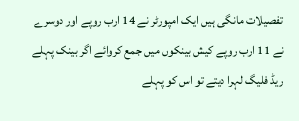تفصیلات مانگی ہیں ایک امپورٹر نے 14 ارب روپے اور دوسرے نے 11 ارب روپے کیش بینکوں میں جمع کروائے اگر بینک پہلے ریڈ فلیگ لہرا دیتے تو اس کو پہلے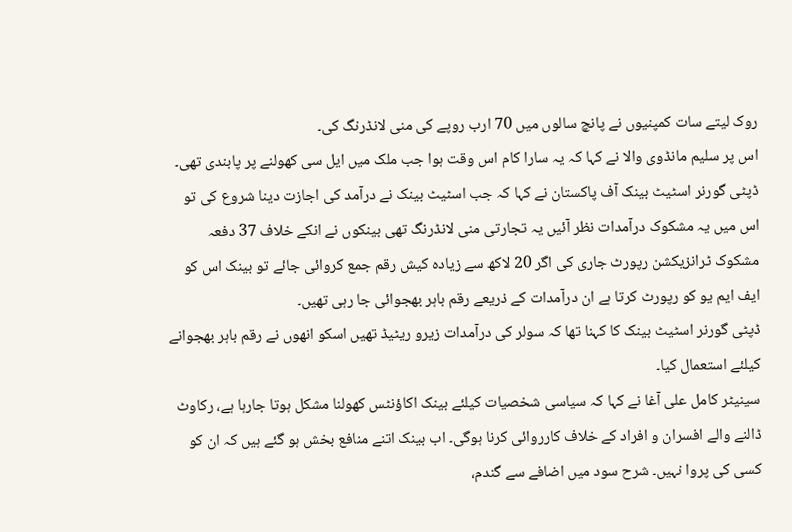روک لیتے سات کمپنیوں نے پانچ سالوں میں 70 ارب روپے کی منی لانڈرنگ کی۔
اس پر سلیم مانڈوی والا نے کہا کہ یہ سارا کام اس وقت ہوا جب ملک میں ایل سی کھولنے پر پابندی تھی۔
ڈپٹی گورنر اسٹیٹ بینک آف پاکستان نے کہا کہ جب اسٹیٹ بینک نے درآمد کی اجازت دینا شروع کی تو اس میں یہ مشکوک درآمدات نظر آئیں یہ تجارتی منی لانڈرنگ تھی بینکوں نے انکے خلاف 37 دفعہ مشکوک ٹرانزیکشن رپورٹ جاری کی اگر 20 لاکھ سے زیادہ کیش رقم جمع کروائی جائے تو بینک اس کو ایف ایم یو کو رپورٹ کرتا ہے ان درآمدات کے ذریعے رقم باہر بھجوائی جا رہی تھیں۔
ڈپٹی گورنر اسٹیٹ بینک کا کہنا تھا کہ سولر کی درآمدات زیرو ریٹیڈ تھیں اسکو انھوں نے رقم باہر بھجوانے کیلئے استعمال کیا۔
سینیٹر کامل علی آغا نے کہا کہ سیاسی شخصیات کیلئے بینک اکاؤنٹس کھولنا مشکل ہوتا جارہا ہے، رکاوٹ ڈالنے والے افسران و افراد کے خلاف کارروائی کرنا ہوگی۔ اب بینک اتنے منافع بخش ہو گئے ہیں کہ ان کو کسی کی پروا نہیں۔ شرح سود میں اضافے سے گندم،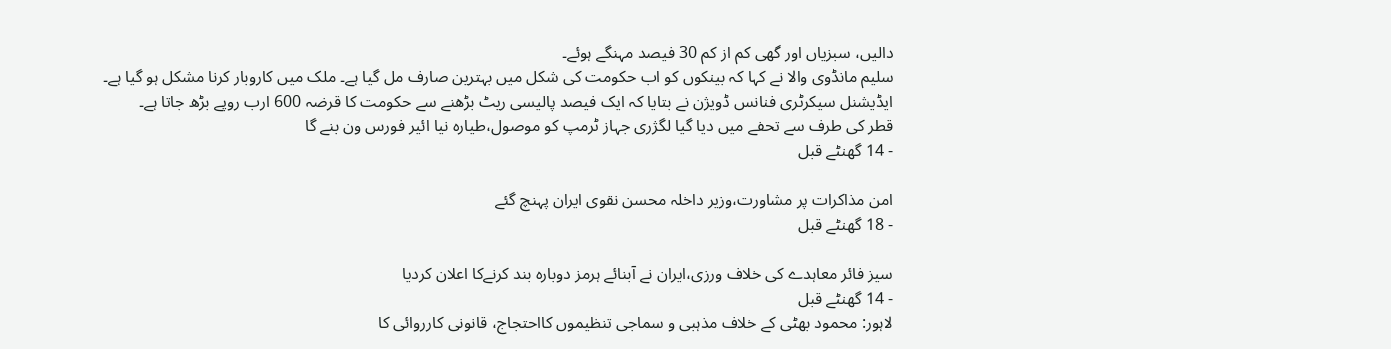دالیں، سبزیاں اور گھی کم از کم 30 فیصد مہنگے ہوئے۔
سلیم مانڈوی والا نے کہا کہ بینکوں کو اب حکومت کی شکل میں بہترین صارف مل گیا ہے۔ ملک میں کاروبار کرنا مشکل ہو گیا ہے۔
ایڈیشنل سیکرٹری فنانس ڈویژن نے بتایا کہ ایک فیصد پالیسی ریٹ بڑھنے سے حکومت کا قرضہ 600 ارب روپے بڑھ جاتا ہے۔
قطر کی طرف سے تحفے میں دیا گیا لگژری جہاز ٹرمپ کو موصول،طیارہ نیا ائیر فورس ون بنے گا
- 14 گھنٹے قبل

امن مذاکرات پر مشاورت،وزیر داخلہ محسن نقوی ایران پہنچ گئے
- 18 گھنٹے قبل

سیز فائر معاہدے کی خلاف ورزی،ایران نے آبنائے ہرمز دوبارہ بند کرنےکا اعلان کردیا
- 14 گھنٹے قبل
لاہور: محمود بھٹی کے خلاف مذہبی و سماجی تنظیموں کااحتجاج، قانونی کارروائی کا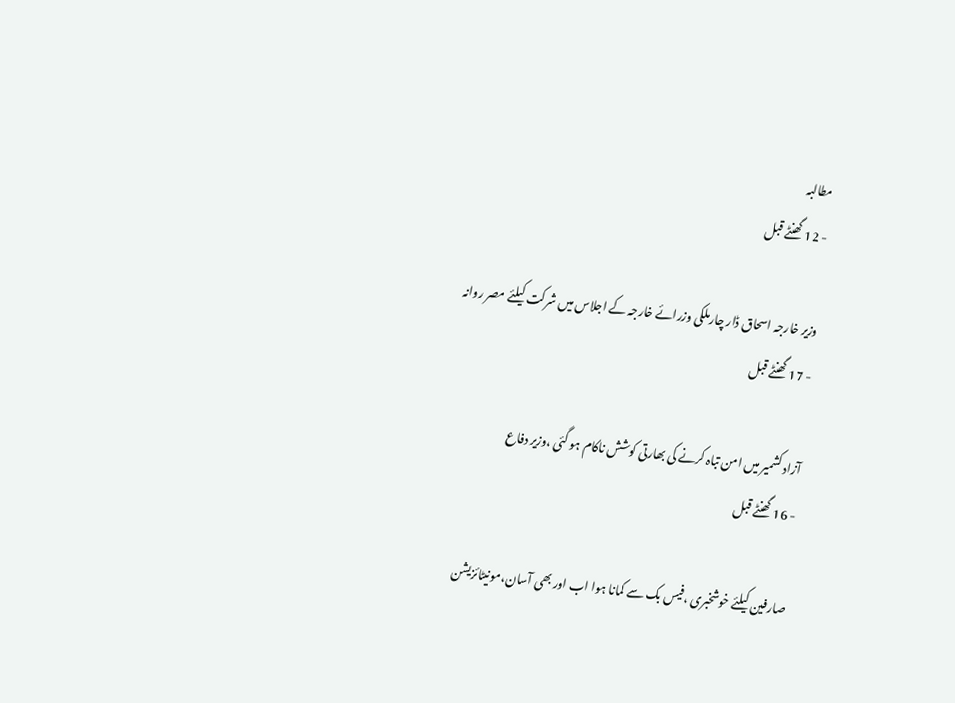مطالبہ
- 12 گھنٹے قبل

وزیر خارجہ اسحاق ڈار چارملکی وزرائے خارجہ کے اجلاس میں شرکت کیلئے مصر روانہ
- 17 گھنٹے قبل

آزاد کشمیر میں امن تباہ کرنے کی بھارتی کوشش ناکام ہو گئی ،وزیر دفاع
- 16 گھنٹے قبل

صارفین کیلئے خوشخبری ،فیس بک سے کمانا ہوا اب اور بھی آسان،مونیٹائزیشن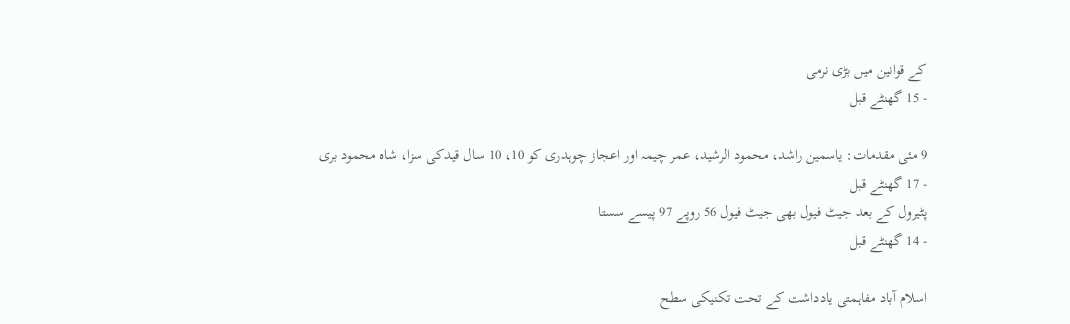کے قوانین میں بڑی نرمی
- 15 گھنٹے قبل

9 مئی مقدمات: یاسمین راشد، محمود الرشید، عمر چیمہ اور اعجاز چوہدری کو 10، 10 سال قیدکی سزا، شاہ محمود بری
- 17 گھنٹے قبل
پٹیرول کے بعد جیٹ فیول بھی جیٹ فیول 56 روپے 97 پیسے سستا
- 14 گھنٹے قبل

اسلام آباد مفاہمتی یادداشت کے تحت تکنیکی سطح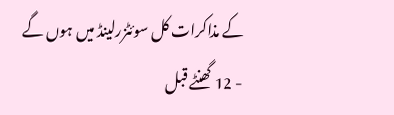کے مذاکرات کل سوئٹزرلینڈ میں ہوں گے
- 12 گھنٹے قبل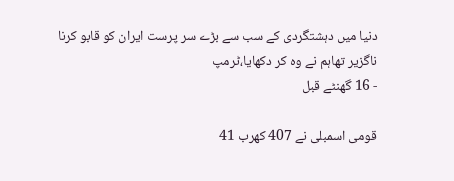دنیا میں دہشتگردی کے سب سے بڑے سر پرست ایران کو قابو کرنا ناگزیر تھاہم نے وہ کر دکھایا،ٹرمپ
- 16 گھنٹے قبل

قومی اسمبلی نے 407 کھرب 41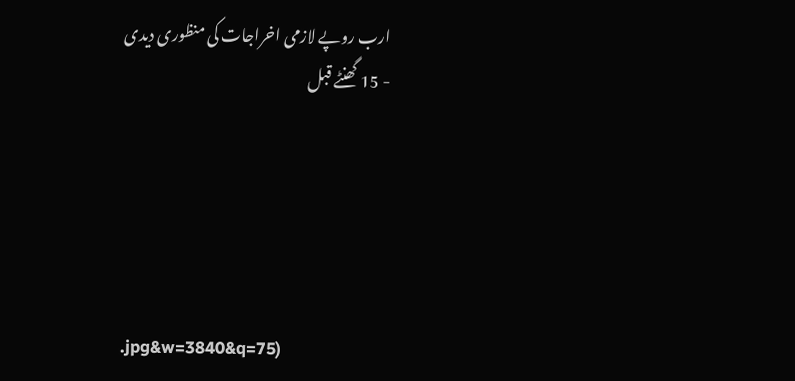ارب روپے لازمی اخراجات کی منظوری دیدی
- 15 گھنٹے قبل





.jpg&w=3840&q=75)